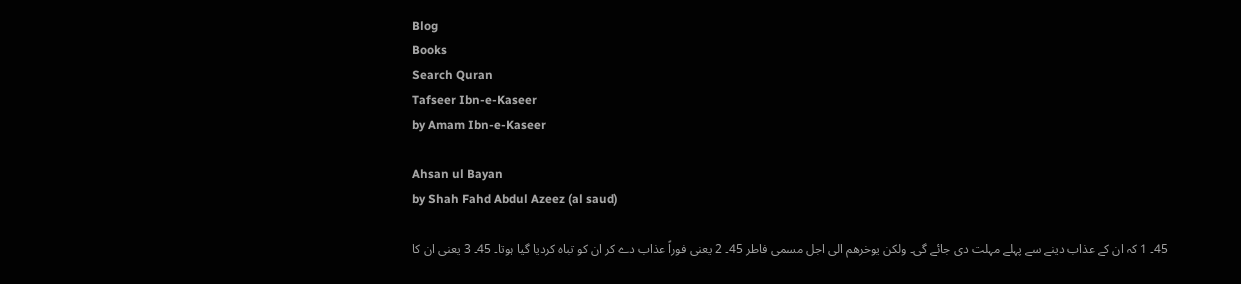Blog
Books
Search Quran
Tafseer Ibn-e-Kaseer
by Amam Ibn-e-Kaseer

Ahsan ul Bayan
by Shah Fahd Abdul Azeez (al saud)

45۔ 1 کہ ان کے عذاب دینے سے پہلے مہلت دی جائے گی۔ ولکن یوخرھم الی اجل مسمی فاطر 45۔ 2 یعنی فوراً عذاب دے کر ان کو تباہ کردیا گیا ہوتا۔ 45۔ 3 یعنی ان کا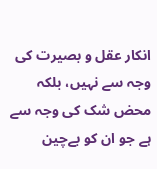انکار عقل و بصیرت کی وجہ سے نہیں، بلکہ محض شک کی وجہ سے ہے جو ان کو بےچین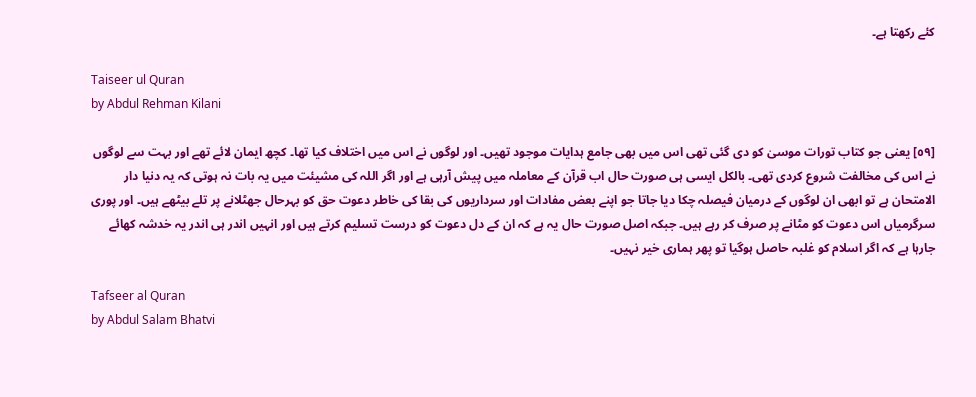کئے رکھتا ہے۔

Taiseer ul Quran
by Abdul Rehman Kilani

[٥٩] یعنی جو کتاب تورات موسیٰ کو دی گئی تھی اس میں بھی جامع ہدایات موجود تھیں۔ اور لوگوں نے اس میں اختلاف کیا تھا۔ کچھ ایمان لائے تھے اور بہت سے لوگوں نے اس کی مخالفت شروع کردی تھی۔ بالکل ایسی ہی صورت حال اب قرآن کے معاملہ میں پیش آرہی ہے اور اگر اللہ کی مشیئت میں یہ بات نہ ہوتی کہ یہ دنیا دار الامتحان ہے تو ابھی ان لوگوں کے درمیان فیصلہ چکا دیا جاتا جو اپنے بعض مفادات اور سرداریوں کی بقا کی خاطر دعوت حق کو بہرحال جھٹلانے پر تلے بیٹھے ہیں۔ اور پوری سرگرمیاں اس دعوت کو مٹانے پر صرف کر رہے ہیں۔ جبکہ اصل صورت حال یہ ہے کہ ان کے دل دعوت کو درست تسلیم کرتے ہیں اور انہیں اندر ہی اندر یہ خدشہ کھائے جارہا ہے کہ اگر اسلام کو غلبہ حاصل ہوگیا تو پھر ہماری خیر نہیں۔

Tafseer al Quran
by Abdul Salam Bhatvi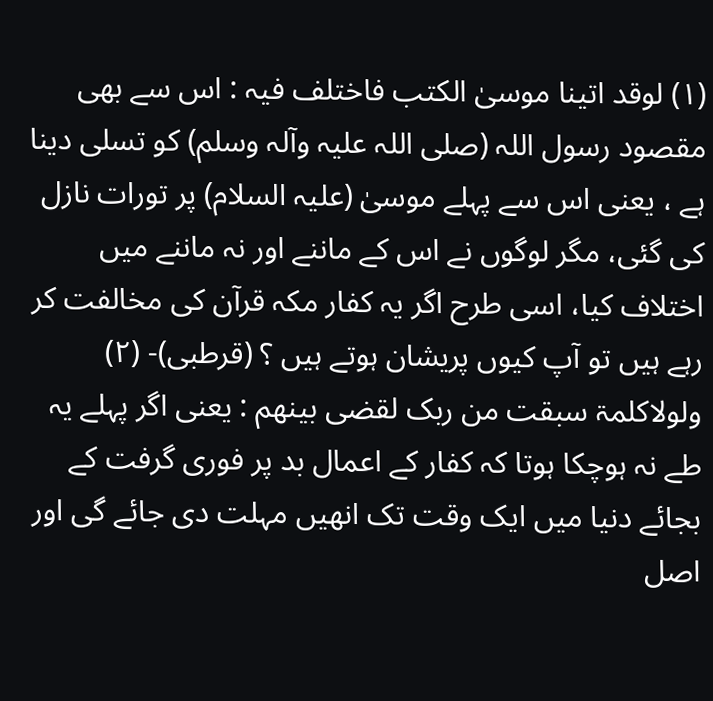(١) لوقد اتینا موسیٰ الکتب فاختلف فیہ : اس سے بھی مقصود رسول اللہ (صلی اللہ علیہ وآلہ وسلم) کو تسلی دینا ہے ، یعنی اس سے پہلے موسیٰ (علیہ السلام) پر تورات نازل کی گئی، مگر لوگوں نے اس کے ماننے اور نہ ماننے میں اختلاف کیا، اسی طرح اگر یہ کفار مکہ قرآن کی مخالفت کر رہے ہیں تو آپ کیوں پریشان ہوتے ہیں ؟ (قرطبی)- (٢) ولولاکلمۃ سبقت من ربک لقضی بینھم : یعنی اگر پہلے یہ طے نہ ہوچکا ہوتا کہ کفار کے اعمال بد پر فوری گرفت کے بجائے دنیا میں ایک وقت تک انھیں مہلت دی جائے گی اور اصل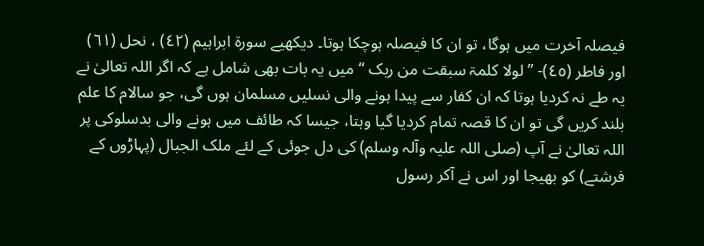فیصلہ آخرت میں ہوگا، تو ان کا فیصلہ ہوچکا ہوتا۔ دیکھیے سورة ابراہیم (٤٢) ، نحل (٦١) اور فاطر (٤٥)- ” لولا کلمۃ سبقت من ربک “ میں یہ بات بھی شامل ہے کہ اگر اللہ تعالیٰ نے یہ طے نہ کردیا ہوتا کہ ان کفار سے پیدا ہونے والی نسلیں مسلمان ہوں گی، جو سالام کا علم بلند کریں گی تو ان کا قصہ تمام کردیا گیا وہتا، جیسا کہ طائف میں ہونے والی بدسلوکی پر اللہ تعالیٰ نے آپ (صلی اللہ علیہ وآلہ وسلم) کی دل جوئی کے لئے ملک الجبال (پہاڑوں کے فرشتے) کو بھیجا اور اس نے آکر رسول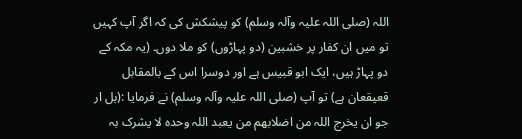اللہ (صلی اللہ علیہ وآلہ وسلم) کو پیشکش کی کہ اگر آپ کہیں تو میں ان کفار پر خشبین (دو پہاڑوں) کو ملا دوں۔ (یہ مکہ کے دو پہاڑ ہیں، ایک ابو قبیس ہے اور دوسرا اس کے بالمقابل قعیقعان ہے) تو آپ (صلی اللہ علیہ وآلہ وسلم) نے فرمایا :(بل ار جو ان یخرج اللہ من اضلابھم من یعبد اللہ وحدہ لا یشرک بہ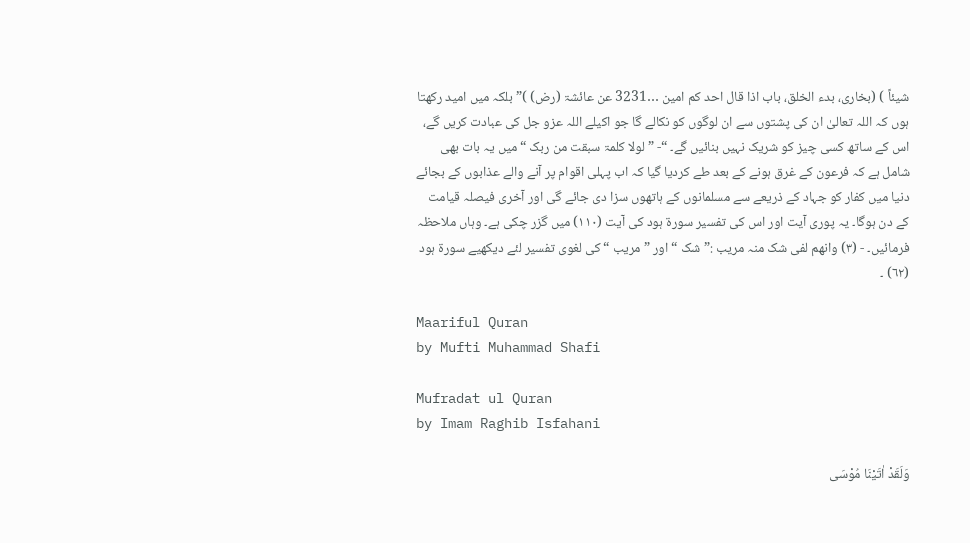شیئاً ) (بخاری، بدء الخلق، باب اذا قال احد کم امین …3231 عن عائشۃ (رض) )” بلکہ میں امید رکھتا ہوں کہ اللہ تعالیٰ ان کی پشتوں سے ان لوگوں کو نکالے گا جو اکیلے اللہ عزو جل کی عبادت کریں گے، اس کے ساتھ کسی چیز کو شریک نہیں بنائیں گے۔ “- ” لولا کلمۃ سبقت من ربک “ میں یہ بات بھی شامل ہے کہ فرعون کے غرق ہونے کے بعد طے کردیا گیا کہ اب پہلی اقوام پر آنے والے عذابوں کے بجائے دنیا میں کفار کو جہاد کے ذریعے سے مسلمانوں کے ہاتھوں سزا دی جائے گی اور آخری فیصلہ قیامت کے دن ہوگا۔ یہ پوری آیت اور اس کی تفسیر سورة ہود کی آیت (١١٠) میں گزر چکی ہے۔ وہاں ملاحظہ فرمائیں۔ - (٣) وانھم لفی شک منہ مریب :” شک “ اور ” مریب “ کی لغوی تفسیر لئے دیکھیے سورة ہود (٦٢) ۔

Maariful Quran
by Mufti Muhammad Shafi

Mufradat ul Quran
by Imam Raghib Isfahani

وَلَقَدْ اٰتَيْنَا مُوْسَى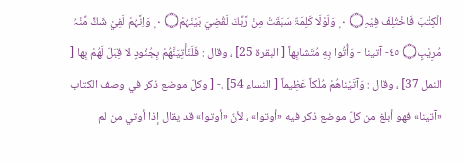الْكِتٰبَ فَاخْتُلِفَ فِيْہِ۝ ٠ ۭ وَلَوْلَا كَلِمَۃٌ سَبَقَتْ مِنْ رَّبِّكَ لَقُضِيَ بَيْنَہُمْ۝ ٠ ۭ وَاِنَّہُمْ لَفِيْ شَكٍّ مِّنْہُ مُرِيْبٍ۝ ٤٥- آتینا - وَأُتُوا بِهِ مُتَشابِهاً [ البقرة 25] ، وقال : فَلَنَأْتِيَنَّهُمْ بِجُنُودٍ لا قِبَلَ لَهُمْ بِها [ النمل 37] ، وقال : وَآتَيْناهُمْ مُلْكاً عَظِيماً [ النساء 54] .- [ وكلّ موضع ذکر في وصف الکتاب «آتینا» فهو أبلغ من کلّ موضع ذکر فيه «أوتوا» ، لأنّ «أوتوا» قد يقال إذا أوتي من لم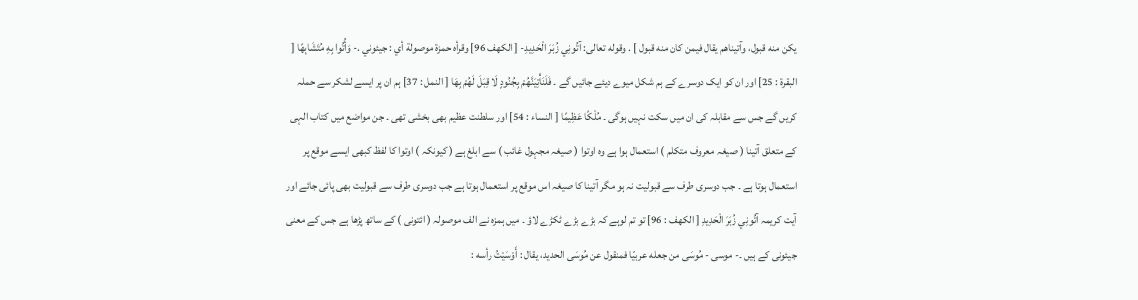يكن منه قبول، وآتیناهم يقال فيمن کان منه قبول ] . وقوله تعالی: آتُونِي زُبَرَ الْحَدِيدِ- [ الكهف 96] وقرأه حمزة موصولة أي : جيئوني .- وَأُتُوا بِهِ مُتَشَابِهًا [ البقرة : 25] اور ان کو ایک دوسرے کے ہم شکل میوے دیئے جائیں گے ۔ فَلَنَأْتِيَنَّهُمْ بِجُنُودٍ لَا قِبَلَ لَهُمْ بِهَا [ النمل : 37] ہم ان پر ایسے لشکر سے حملہ کریں گے جس سے مقابلہ کی ان میں سکت نہیں ہوگی ۔ مُلْكًا عَظِيمًا [ النساء : 54] اور سلطنت عظیم بھی بخشی تھی ۔ جن مواضع میں کتاب الہی کے متعلق آتینا ( صیغہ معروف متکلم ) استعمال ہوا ہے وہ اوتوا ( صیغہ مجہول غائب ) سے ابلغ ہے ( کیونکہ ) اوتوا کا لفظ کبھی ایسے موقع پر استعمال ہوتا ہے ۔ جب دوسری طرف سے قبولیت نہ ہو مگر آتینا کا صیغہ اس موقع پر استعمال ہوتا ہے جب دوسری طرف سے قبولیت بھی پائی جائے اور آیت کریمہ آتُونِي زُبَرَ الْحَدِيدِ [ الكهف : 96] تو تم لوہے کہ بڑے بڑے ٹکڑے لاؤ ۔ میں ہمزہ نے الف موصولہ ( ائتونی ) کے ساتھ پڑھا ہے جس کے معنی جیئونی کے ہیں ۔- موسی - مُوسَى من جعله عربيّا فمنقول عن مُوسَى الحدید، يقال : أَوْسَيْتُ رأسه :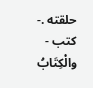حلقته .- كتب - والْكِتَابُ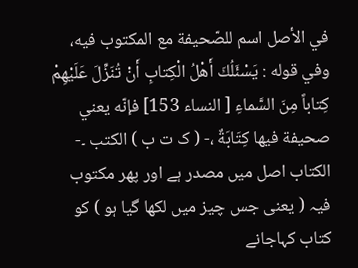في الأصل اسم للصّحيفة مع المکتوب فيه، وفي قوله : يَسْئَلُكَ أَهْلُ الْكِتابِ أَنْ تُنَزِّلَ عَلَيْهِمْ كِتاباً مِنَ السَّماءِ [ النساء 153] فإنّه يعني صحیفة فيها كِتَابَةٌ ،- ( ک ت ب ) الکتب ۔- الکتاب اصل میں مصدر ہے اور پھر مکتوب فیہ ( یعنی جس چیز میں لکھا گیا ہو ) کو کتاب کہاجانے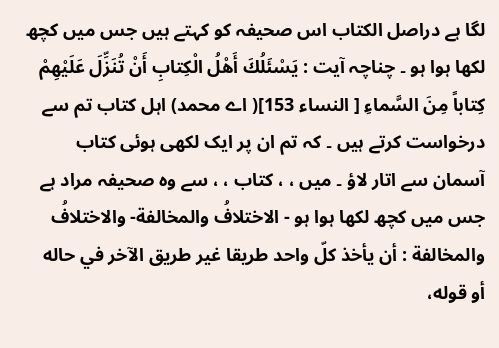لگا ہے دراصل الکتاب اس صحیفہ کو کہتے ہیں جس میں کچھ لکھا ہوا ہو ۔ چناچہ آیت : يَسْئَلُكَ أَهْلُ الْكِتابِ أَنْ تُنَزِّلَ عَلَيْهِمْ كِتاباً مِنَ السَّماءِ [ النساء 153]( اے محمد) اہل کتاب تم سے درخواست کرتے ہیں ۔ کہ تم ان پر ایک لکھی ہوئی کتاب آسمان سے اتار لاؤ ۔ میں ، ، کتاب ، ، سے وہ صحیفہ مراد ہے جس میں کچھ لکھا ہوا ہو - الاختلافُ والمخالفة- والاختلافُ والمخالفة : أن يأخذ کلّ واحد طریقا غير طریق الآخر في حاله أو قوله،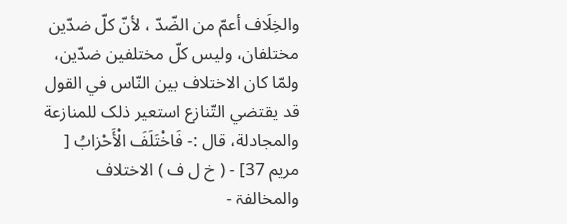والخِلَاف أعمّ من الضّدّ ، لأنّ كلّ ضدّين مختلفان، ولیس کلّ مختلفین ضدّين، ولمّا کان الاختلاف بين النّاس في القول قد يقتضي التّنازع استعیر ذلک للمنازعة والمجادلة، قال :- فَاخْتَلَفَ الْأَحْزابُ [ مریم 37] - ( خ ل ف ) الاختلاف والمخالفۃ -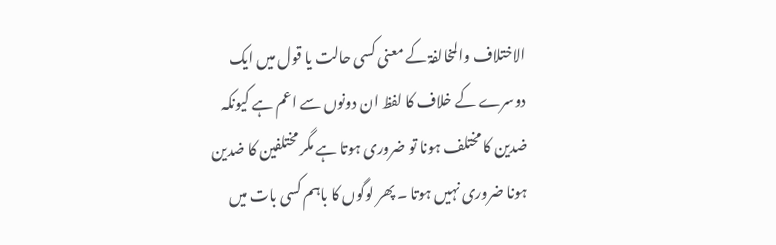الاختلاف والمخالفۃ کے معنی کسی حالت یا قول میں ایک دوسرے کے خلاف کا لفظ ان دونوں سے اعم ہے کیونکہ ضدین کا مختلف ہونا تو ضروری ہوتا ہے مگر مختلفین کا ضدین ہونا ضروری نہیں ہوتا ۔ پھر لوگوں کا باہم کسی بات میں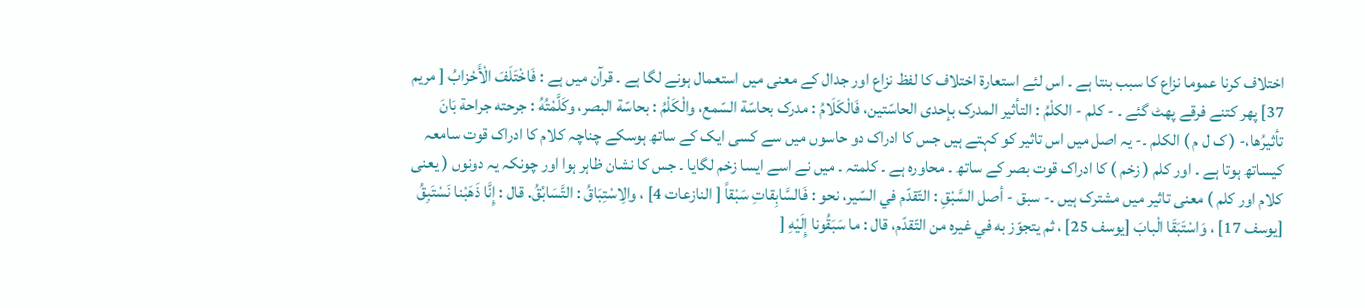اختلاف کرنا عموما نزاع کا سبب بنتا ہے ۔ اس لئے استعارۃ اختلاف کا لفظ نزاع اور جدال کے معنی میں استعمال ہونے لگا ہے ۔ قرآن میں ہے : فَاخْتَلَفَ الْأَحْزابُ [ مریم 37] پھر کتنے فرقے پھٹ گئے ۔ - كلم - الكلْمُ : التأثير المدرک بإحدی الحاسّتين، فَالْكَلَامُ : مدرک بحاسّة السّمع، والْكَلْمُ : بحاسّة البصر، وكَلَّمْتُهُ : جرحته جراحة بَانَ تأثيرُها،- ( ک ل م ) الکلم ۔- یہ اصل میں اس تاثیر کو کہتے ہیں جس کا ادراک دو حاسوں میں سے کسی ایک کے ساتھ ہوسکے چناچہ کلام کا ادراک قوت سامعہ کیساتھ ہوتا ہے ۔ اور کلم ( زخم ) کا ادراک قوت بصر کے ساتھ ۔ محاورہ ہے ۔ کلمتہ ۔ میں نے اسے ایسا زخم لگایا ۔ جس کا نشان ظاہر ہوا اور چونکہ یہ دونوں ( یعنی کلام اور کلم ) معنی تاثیر میں مشترک ہیں ۔- سبق - أصل السَّبْقِ : التّقدّم في السّير، نحو : فَالسَّابِقاتِ سَبْقاً [ النازعات 4] ، والِاسْتِبَاقُ : التَّسَابُقُ. قال : إِنَّا ذَهَبْنا نَسْتَبِقُ [يوسف 17] ، وَاسْتَبَقَا الْبابَ [يوسف 25] ، ثم يتجوّز به في غيره من التّقدّم، قال : ما سَبَقُونا إِلَيْهِ [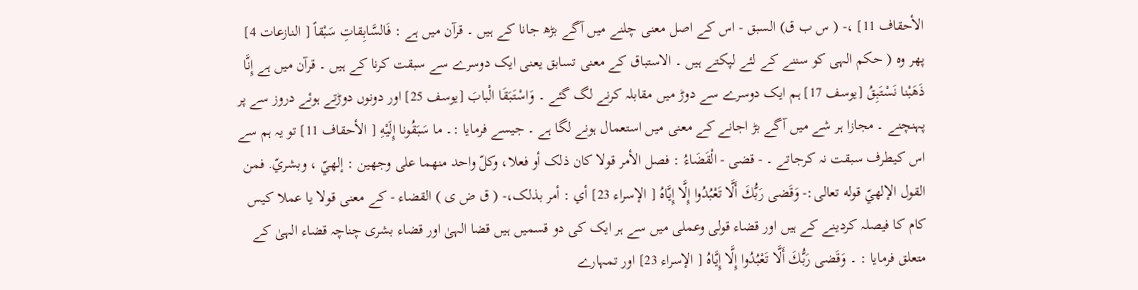الأحقاف 11] ،- ( س ب ق) السبق - اس کے اصل معنی چلنے میں آگے بڑھ جانا کے ہیں ۔ قرآن میں ہے : فَالسَّابِقاتِ سَبْقاً [ النازعات 4] پھر وہ ( حکم الہی کو سننے کے لئے لپکتے ہیں ۔ الاستباق کے معنی تسابق یعنی ایک دوسرے سے سبقت کرنا کے ہیں ۔ قرآن میں ہے إِنَّا ذَهَبْنا نَسْتَبِقُ [يوسف 17] ہم ایک دوسرے سے دوڑ میں مقابلہ کرنے لگ گئے ۔ وَاسْتَبَقَا الْبابَ [يوسف 25] اور دونوں دوڑتے ہوئے دروز سے پر پہنچنے ۔ مجازا ہر شے میں آگے بڑ اجانے کے معنی میں استعمال ہونے لگا ہے ۔ جیسے فرمایا :۔ ما سَبَقُونا إِلَيْهِ [ الأحقاف 11] تو یہ ہم سے اس کیطرف سبقت نہ کرجاتے ۔ - قضی - الْقَضَاءُ : فصل الأمر قولا کان ذلک أو فعلا، وكلّ واحد منهما علی وجهين : إلهيّ ، وبشريّ. فمن القول الإلهيّ قوله تعالی:- وَقَضى رَبُّكَ أَلَّا تَعْبُدُوا إِلَّا إِيَّاهُ [ الإسراء 23] أي : أمر بذلک،- ( ق ض ی ) القضاء - کے معنی قولا یا عملا کیس کام کا فیصلہ کردینے کے ہیں اور قضاء قولی وعملی میں سے ہر ایک کی دو قسمیں ہیں قضا الہیٰ اور قضاء بشری چناچہ قضاء الہیٰ کے متعلق فرمایا : ۔ وَقَضى رَبُّكَ أَلَّا تَعْبُدُوا إِلَّا إِيَّاهُ [ الإسراء 23] اور تمہارے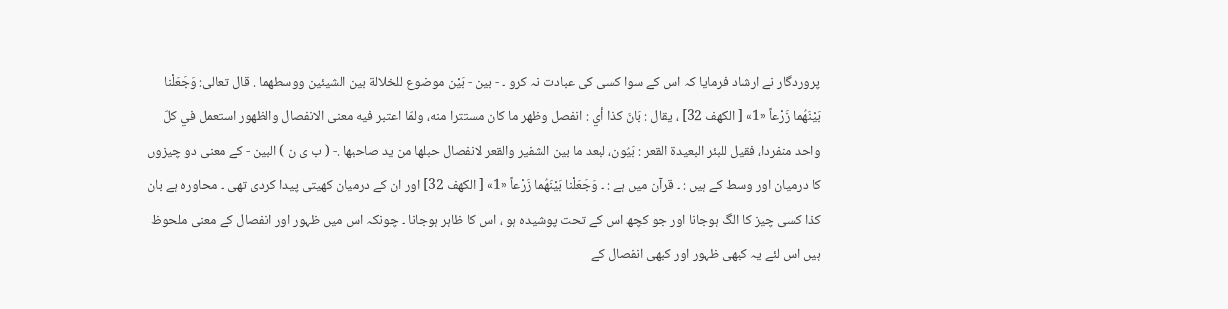پروردگار نے ارشاد فرمایا کہ اس کے سوا کسی کی عبادت نہ کرو ۔ - بين - بَيْن موضوع للخلالة بين الشيئين ووسطهما . قال تعالی: وَجَعَلْنا بَيْنَهُما زَرْعاً «1» [ الكهف 32] ، يقال : بَانَ كذا أي : انفصل وظهر ما کان مستترا منه، ولمّا اعتبر فيه معنی الانفصال والظهور استعمل في كلّ واحد منفردا، فقیل للبئر البعیدة القعر : بَيُون، لبعد ما بين الشفیر والقعر لانفصال حبلها من يد صاحبها .- ( ب ی ن ) البین - کے معنی دو چیزوں کا درمیان اور وسط کے ہیں : ۔ قرآن میں ہے : ۔ وَجَعَلْنا بَيْنَهُما زَرْعاً «1» [ الكهف 32] اور ان کے درمیان کھیتی پیدا کردی تھی ۔ محاورہ ہے بان کذا کسی چیز کا الگ ہوجانا اور جو کچھ اس کے تحت پوشیدہ ہو ، اس کا ظاہر ہوجانا ۔ چونکہ اس میں ظہور اور انفصال کے معنی ملحوظ ہیں اس لئے یہ کبھی ظہور اور کبھی انفصال کے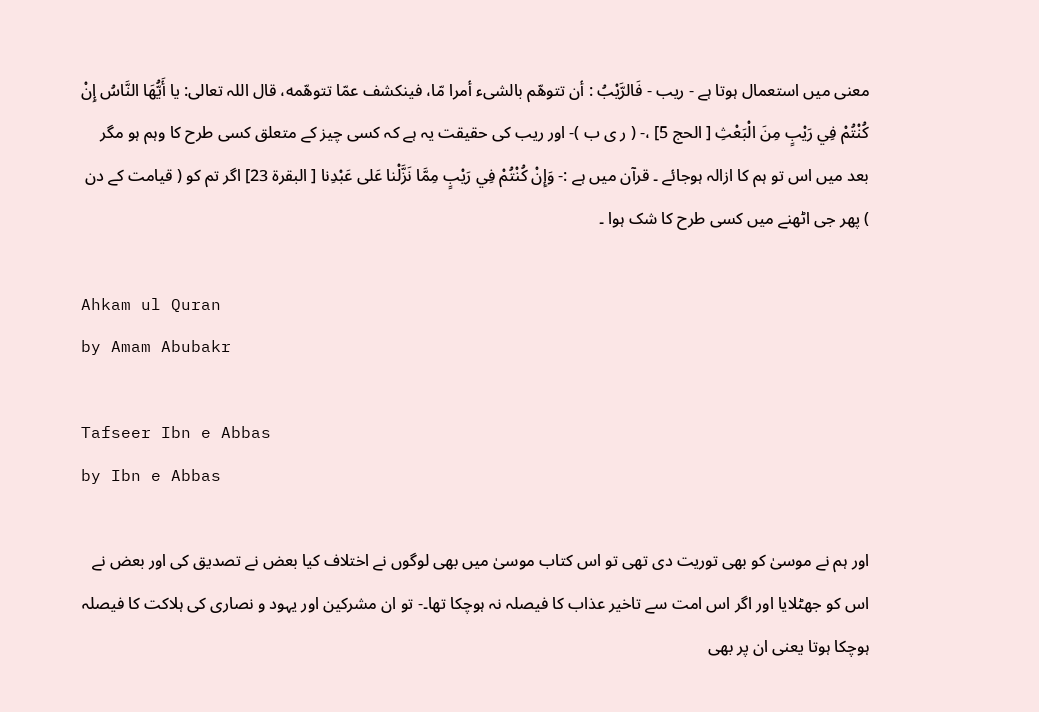معنی میں استعمال ہوتا ہے - ريب - فَالرَّيْبُ : أن تتوهّم بالشیء أمرا مّا، فينكشف عمّا تتوهّمه، قال اللہ تعالی: يا أَيُّهَا النَّاسُ إِنْ كُنْتُمْ فِي رَيْبٍ مِنَ الْبَعْثِ [ الحج 5] ،- ( ر ی ب )- اور ریب کی حقیقت یہ ہے کہ کسی چیز کے متعلق کسی طرح کا وہم ہو مگر بعد میں اس تو ہم کا ازالہ ہوجائے ۔ قرآن میں ہے :- وَإِنْ كُنْتُمْ فِي رَيْبٍ مِمَّا نَزَّلْنا عَلى عَبْدِنا [ البقرة 23] اگر تم کو ( قیامت کے دن ) پھر جی اٹھنے میں کسی طرح کا شک ہوا ۔

Ahkam ul Quran
by Amam Abubakr

Tafseer Ibn e Abbas
by Ibn e Abbas

اور ہم نے موسیٰ کو بھی توریت دی تھی تو اس کتاب موسیٰ میں بھی لوگوں نے اختلاف کیا بعض نے تصدیق کی اور بعض نے اس کو جھٹلایا اور اگر اس امت سے تاخیر عذاب کا فیصلہ نہ ہوچکا تھا۔- تو ان مشرکین اور یہود و نصاری کی ہلاکت کا فیصلہ ہوچکا ہوتا یعنی ان پر بھی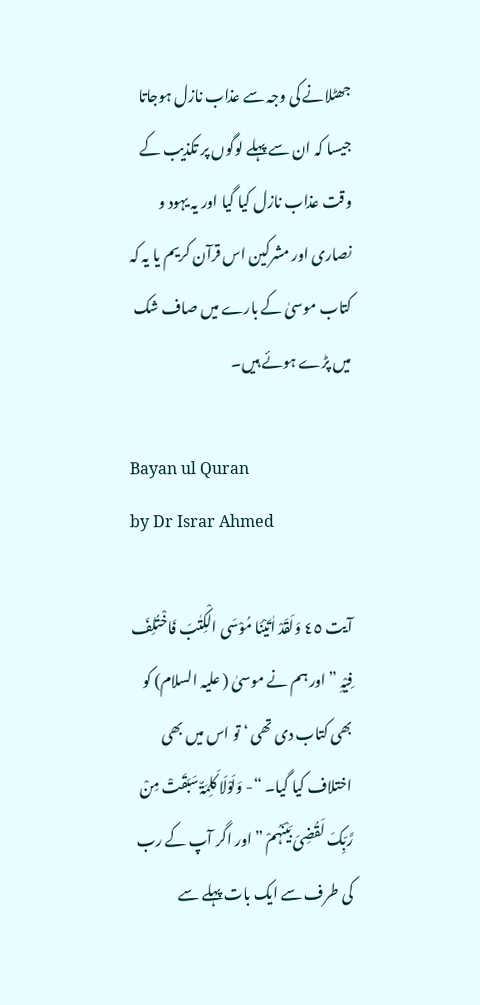جھٹلانے کی وجہ سے عذاب نازل ہوجاتا جیسا کہ ان سے پہلے لوگوں پر تکذیب کے وقت عذاب نازل کیا گیا اور یہ یہود و نصاری اور مشرکین اس قرآن کریم یا یہ کہ کتاب موسیٰ کے بارے میں صاف شک میں پڑے ہوئے ہیں۔

Bayan ul Quran
by Dr Israr Ahmed

آیت ٤٥ وَلَقَدْ اٰتَیْنَا مُوْسَی الْکِتٰبَ فَاخْتُلِفَ فِیْہِ ” اور ہم نے موسیٰ ( علیہ السلام) کو بھی کتاب دی تھی ‘ تو اس میں بھی اختلاف کیا گیا۔ “- وَلَوْلَا کَلِمَۃٌ سَبَقَتْ مِنْ رَّبِّکَ لَقُضِیَ بَیْنَہُمْ ” اور اگر آپ کے رب کی طرف سے ایک بات پہلے سے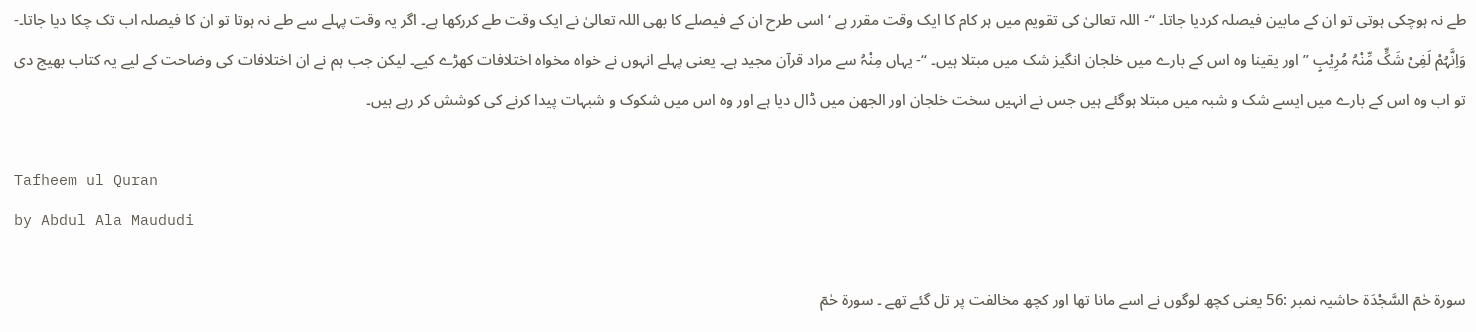طے نہ ہوچکی ہوتی تو ان کے مابین فیصلہ کردیا جاتا۔ “- اللہ تعالیٰ کی تقویم میں ہر کام کا ایک وقت مقرر ہے ‘ اسی طرح ان کے فیصلے کا بھی اللہ تعالیٰ نے ایک وقت طے کررکھا ہے۔ اگر یہ وقت پہلے سے طے نہ ہوتا تو ان کا فیصلہ اب تک چکا دیا جاتا۔- وَاِنَّہُمْ لَفِیْ شَکٍّ مِّنْہُ مُرِیْبٍ ” اور یقینا وہ اس کے بارے میں خلجان انگیز شک میں مبتلا ہیں۔ “- یہاں مِنْہُ سے مراد قرآن مجید ہے۔ یعنی پہلے انہوں نے خواہ مخواہ اختلافات کھڑے کیے۔ لیکن جب ہم نے ان اختلافات کی وضاحت کے لیے یہ کتاب بھیج دی تو اب وہ اس کے بارے میں ایسے شک و شبہ میں مبتلا ہوگئے ہیں جس نے انہیں سخت خلجان اور الجھن میں ڈال دیا ہے اور وہ اس میں شکوک و شبہات پیدا کرنے کی کوشش کر رہے ہیں۔

Tafheem ul Quran
by Abdul Ala Maududi

سورة حٰمٓ السَّجْدَة حاشیہ نمبر :56 یعنی کچھ لوگوں نے اسے مانا تھا اور کچھ مخالفت پر تل گئے تھے ۔ سورة حٰمٓ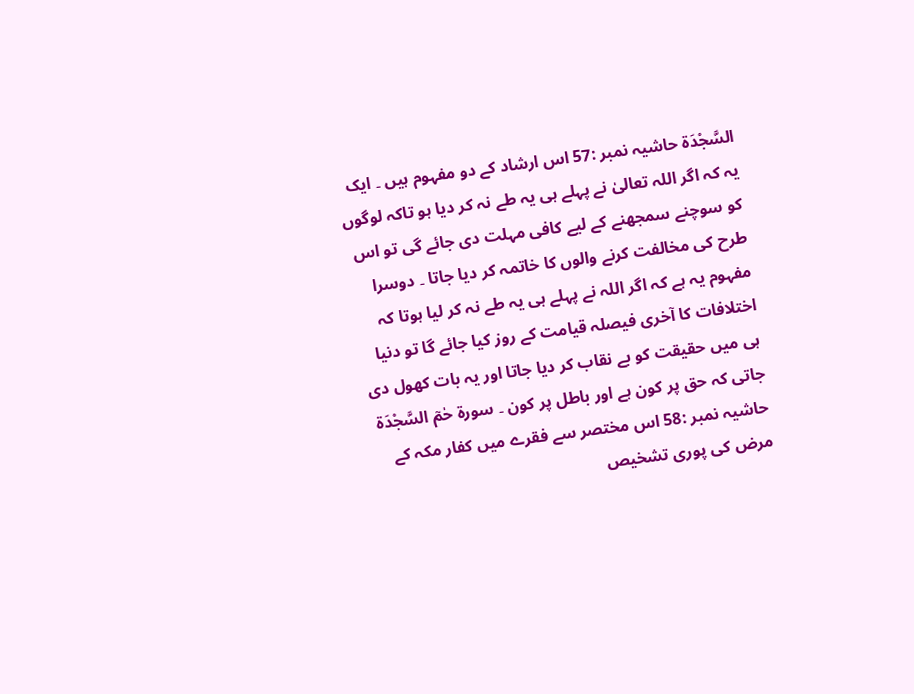السَّجْدَة حاشیہ نمبر :57 اس ارشاد کے دو مفہوم ہیں ۔ ایک یہ کہ اگر اللہ تعالیٰ نے پہلے ہی یہ طے نہ کر دیا ہو تاکہ لوگوں کو سوچنے سمجھنے کے لیے کافی مہلت دی جائے گی تو اس طرح کی مخالفت کرنے والوں کا خاتمہ کر دیا جاتا ۔ دوسرا مفہوم یہ ہے کہ اگر اللہ نے پہلے ہی یہ طے نہ کر لیا ہوتا کہ اختلافات کا آخری فیصلہ قیامت کے روز کیا جائے گا تو دنیا ہی میں حقیقت کو بے نقاب کر دیا جاتا اور یہ بات کھول دی جاتی کہ حق پر کون ہے اور باطل پر کون ۔ سورة حٰمٓ السَّجْدَة حاشیہ نمبر :58 اس مختصر سے فقرے میں کفار مکہ کے مرض کی پوری تشخیص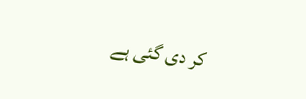کر دی گئی ہے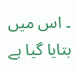۔ اس میں بتایا گیا ہے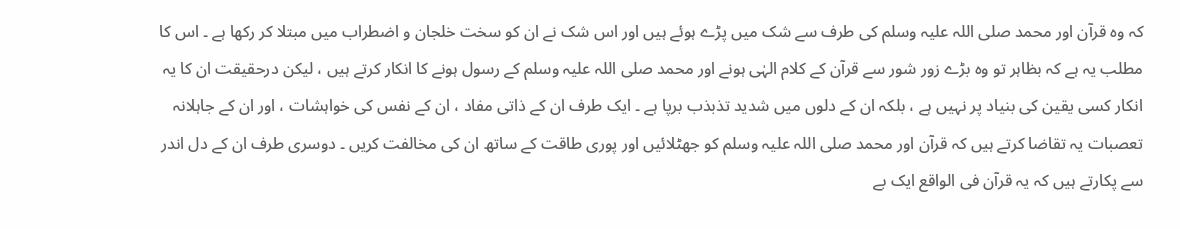کہ وہ قرآن اور محمد صلی اللہ علیہ وسلم کی طرف سے شک میں پڑے ہوئے ہیں اور اس شک نے ان کو سخت خلجان و اضطراب میں مبتلا کر رکھا ہے ۔ اس کا مطلب یہ ہے کہ بظاہر تو وہ بڑے زور شور سے قرآن کے کلام الہٰی ہونے اور محمد صلی اللہ علیہ وسلم کے رسول ہونے کا انکار کرتے ہیں ، لیکن درحقیقت ان کا یہ انکار کسی یقین کی بنیاد پر نہیں ہے ، بلکہ ان کے دلوں میں شدید تذبذب برپا ہے ۔ ایک طرف ان کے ذاتی مفاد ، ان کے نفس کی خواہشات ، اور ان کے جاہلانہ تعصبات یہ تقاضا کرتے ہیں کہ قرآن اور محمد صلی اللہ علیہ وسلم کو جھٹلائیں اور پوری طاقت کے ساتھ ان کی مخالفت کریں ۔ دوسری طرف ان کے دل اندر سے پکارتے ہیں کہ یہ قرآن فی الواقع ایک بے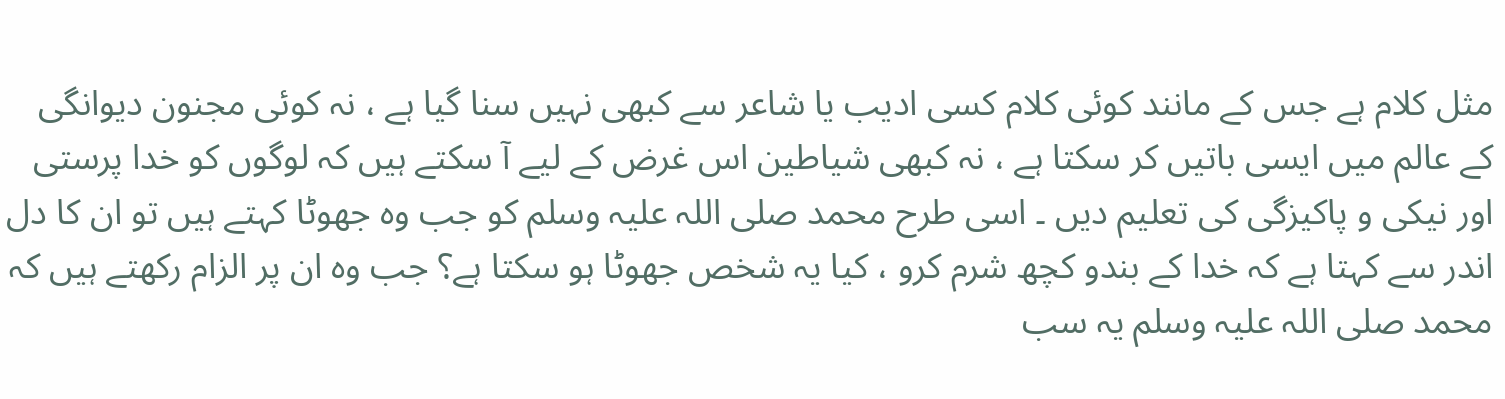مثل کلام ہے جس کے مانند کوئی کلام کسی ادیب یا شاعر سے کبھی نہیں سنا گیا ہے ، نہ کوئی مجنون دیوانگی کے عالم میں ایسی باتیں کر سکتا ہے ، نہ کبھی شیاطین اس غرض کے لیے آ سکتے ہیں کہ لوگوں کو خدا پرستی اور نیکی و پاکیزگی کی تعلیم دیں ۔ اسی طرح محمد صلی اللہ علیہ وسلم کو جب وہ جھوٹا کہتے ہیں تو ان کا دل اندر سے کہتا ہے کہ خدا کے بندو کچھ شرم کرو ، کیا یہ شخص جھوٹا ہو سکتا ہے؟ جب وہ ان پر الزام رکھتے ہیں کہ محمد صلی اللہ علیہ وسلم یہ سب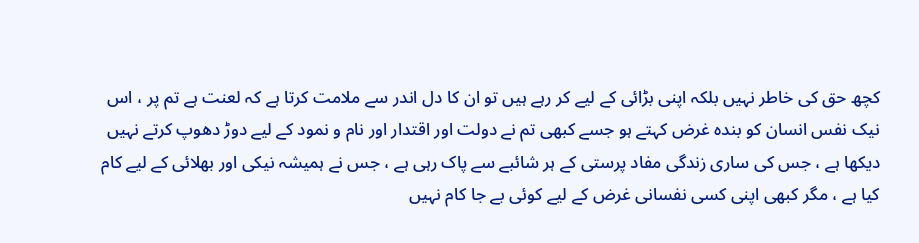کچھ حق کی خاطر نہیں بلکہ اپنی بڑائی کے لیے کر رہے ہیں تو ان کا دل اندر سے ملامت کرتا ہے کہ لعنت ہے تم پر ، اس نیک نفس انسان کو بندہ غرض کہتے ہو جسے کبھی تم نے دولت اور اقتدار اور نام و نمود کے لیے دوڑ دھوپ کرتے نہیں دیکھا ہے ، جس کی ساری زندگی مفاد پرستی کے ہر شائبے سے پاک رہی ہے ، جس نے ہمیشہ نیکی اور بھلائی کے لیے کام کیا ہے ، مگر کبھی اپنی کسی نفسانی غرض کے لیے کوئی بے جا کام نہیں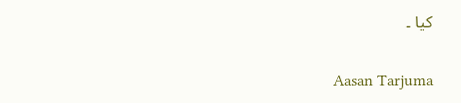کیا ۔

Aasan Tarjuma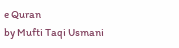e Quran
by Mufti Taqi Usmani